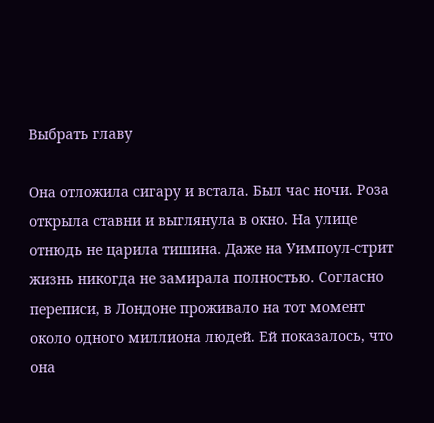Выбрать главу

Она отложила сигару и встала. Был час ночи. Роза открыла ставни и выглянула в окно. На улице отнюдь не царила тишина. Даже на Уимпоул-стрит жизнь никогда не замирала полностью. Согласно переписи, в Лондоне проживало на тот момент около одного миллиона людей. Ей показалось, что она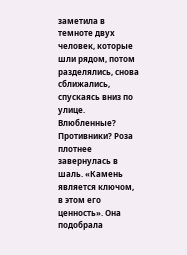заметила в темноте двух человек, которые шли рядом, потом разделялись, снова сближались, спускаясь вниз по улице. Влюбленные? Противники? Роза плотнее завернулась в шаль. «Камень является ключом, в этом его ценность». Она подобрала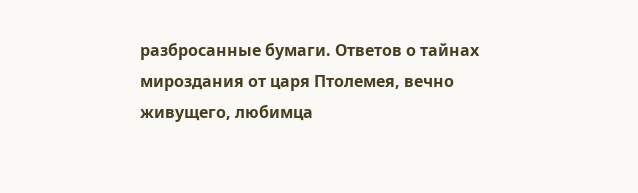разбросанные бумаги. Ответов о тайнах мироздания от царя Птолемея, вечно живущего, любимца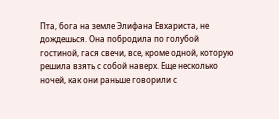Пта, бога на земле Элифана Евхариста, не дождешься. Она побродила по голубой гостиной, гася свечи, все, кроме одной, которую решила взять с собой наверх. Еще несколько ночей, как они раньше говорили с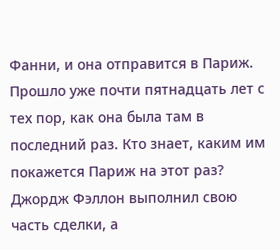Фанни, и она отправится в Париж. Прошло уже почти пятнадцать лет с тех пор, как она была там в последний раз. Кто знает, каким им покажется Париж на этот раз? Джордж Фэллон выполнил свою часть сделки, а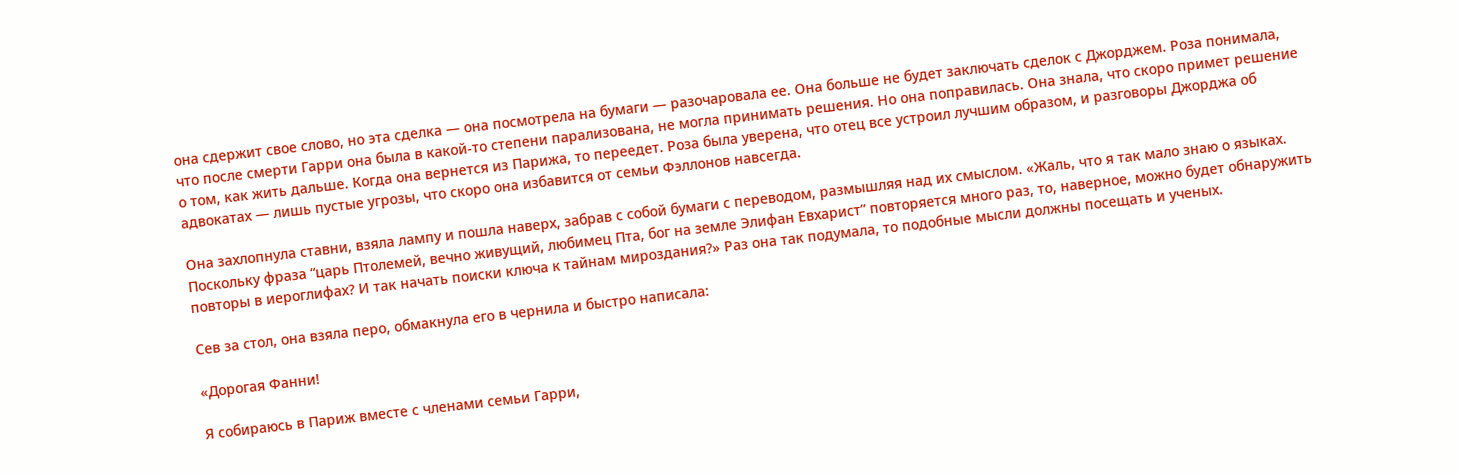она сдержит свое слово, но эта сделка — она посмотрела на бумаги — разочаровала ее. Она больше не будет заключать сделок с Джорджем. Роза понимала, что после смерти Гарри она была в какой-то степени парализована, не могла принимать решения. Но она поправилась. Она знала, что скоро примет решение о том, как жить дальше. Когда она вернется из Парижа, то переедет. Роза была уверена, что отец все устроил лучшим образом, и разговоры Джорджа об адвокатах — лишь пустые угрозы, что скоро она избавится от семьи Фэллонов навсегда.

Она захлопнула ставни, взяла лампу и пошла наверх, забрав с собой бумаги с переводом, размышляя над их смыслом. «Жаль, что я так мало знаю о языках. Поскольку фраза “царь Птолемей, вечно живущий, любимец Пта, бог на земле Элифан Евхарист” повторяется много раз, то, наверное, можно будет обнаружить повторы в иероглифах? И так начать поиски ключа к тайнам мироздания?» Раз она так подумала, то подобные мысли должны посещать и ученых.

Сев за стол, она взяла перо, обмакнула его в чернила и быстро написала:

«Дорогая Фанни!

Я собираюсь в Париж вместе с членами семьи Гарри,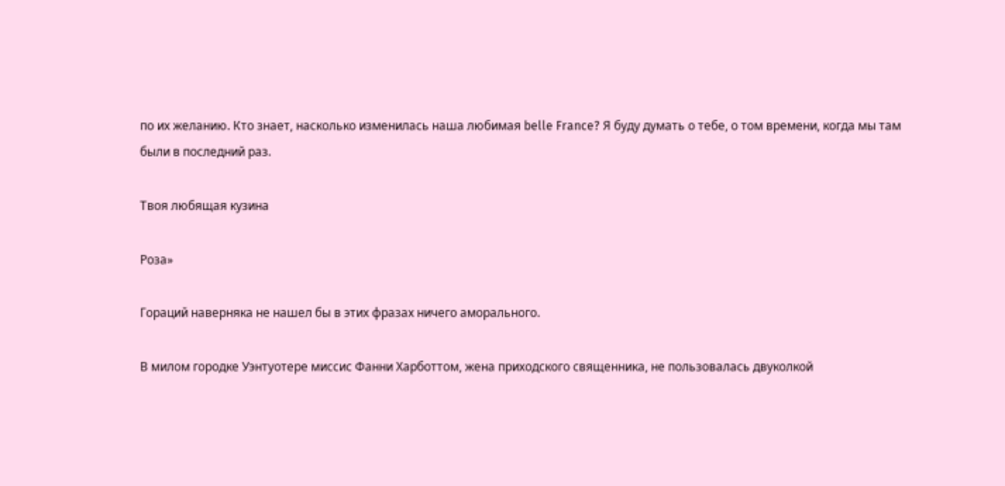по их желанию. Кто знает, насколько изменилась наша любимая belle France? Я буду думать о тебе, о том времени, когда мы там были в последний раз.

Твоя любящая кузина

Роза»

Гораций наверняка не нашел бы в этих фразах ничего аморального.

В милом городке Уэнтуотере миссис Фанни Харботтом, жена приходского священника, не пользовалась двуколкой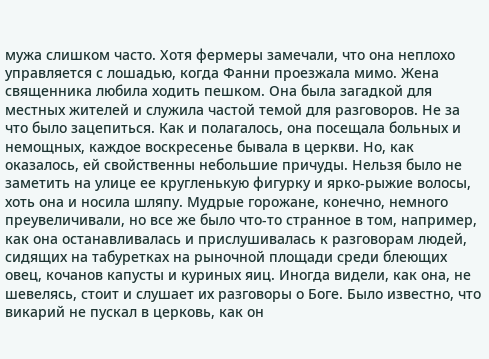мужа слишком часто. Хотя фермеры замечали, что она неплохо управляется с лошадью, когда Фанни проезжала мимо. Жена священника любила ходить пешком. Она была загадкой для местных жителей и служила частой темой для разговоров. Не за что было зацепиться. Как и полагалось, она посещала больных и немощных, каждое воскресенье бывала в церкви. Но, как оказалось, ей свойственны небольшие причуды. Нельзя было не заметить на улице ее кругленькую фигурку и ярко-рыжие волосы, хоть она и носила шляпу. Мудрые горожане, конечно, немного преувеличивали, но все же было что-то странное в том, например, как она останавливалась и прислушивалась к разговорам людей, сидящих на табуретках на рыночной площади среди блеющих овец, кочанов капусты и куриных яиц. Иногда видели, как она, не шевелясь, стоит и слушает их разговоры о Боге. Было известно, что викарий не пускал в церковь, как он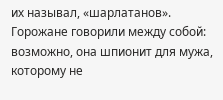их называл, «шарлатанов». Горожане говорили между собой: возможно, она шпионит для мужа, которому не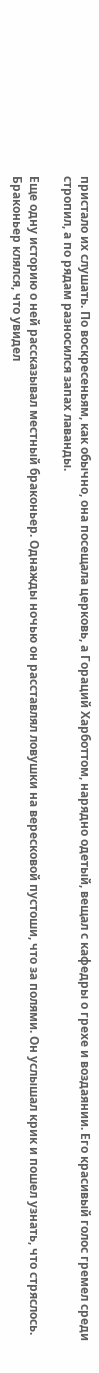пристало их слушать. По воскресеньям, как обычно, она посещала церковь, а Гораций Харботтом, нарядно одетый, вещал с кафедры о грехе и воздаянии. Его красивый голос гремел среди стропил, а по рядам разносился запах лаванды.

Еще одну историю о ней рассказывал местный браконьер. Однажды ночью он расставлял ловушки на вересковой пустоши, что за полями. Он услышал крик и пошел узнать, что стряслось. Браконьер клялся, что увидел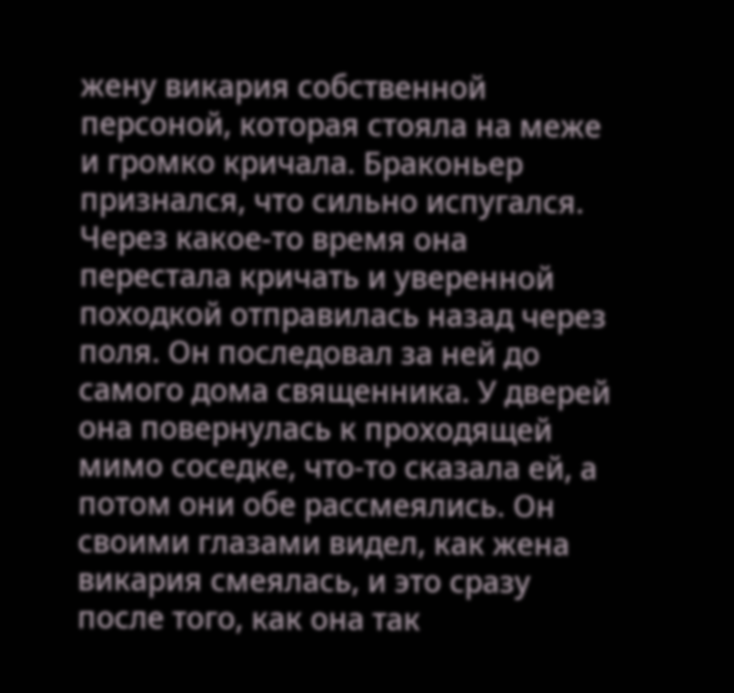жену викария собственной персоной, которая стояла на меже и громко кричала. Браконьер признался, что сильно испугался. Через какое-то время она перестала кричать и уверенной походкой отправилась назад через поля. Он последовал за ней до самого дома священника. У дверей она повернулась к проходящей мимо соседке, что-то сказала ей, а потом они обе рассмеялись. Он своими глазами видел, как жена викария смеялась, и это сразу после того, как она так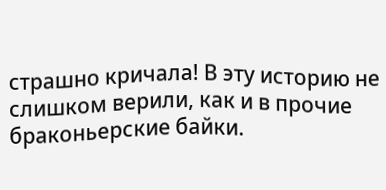страшно кричала! В эту историю не слишком верили, как и в прочие браконьерские байки.